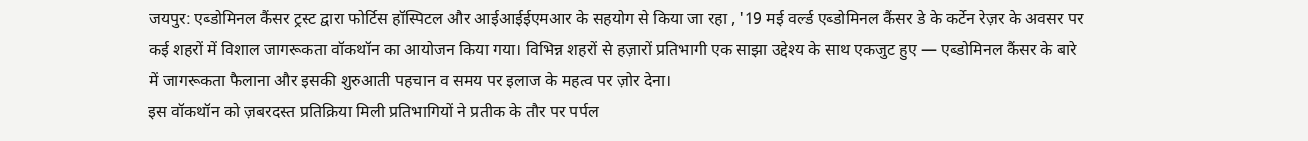जयपुर: एब्डोमिनल कैंसर ट्रस्ट द्वारा फोर्टिस हॉस्पिटल और आईआईईएमआर के सहयोग से किया जा रहा , '19 मई वर्ल्ड एब्डोमिनल कैंसर डे के कर्टेन रेज़र के अवसर पर कई शहरों में विशाल जागरूकता वॉकथॉन का आयोजन किया गया। विभिन्न शहरों से हज़ारों प्रतिभागी एक साझा उद्देश्य के साथ एकजुट हुए — एब्डोमिनल कैंसर के बारे में जागरूकता फैलाना और इसकी शुरुआती पहचान व समय पर इलाज के महत्व पर ज़ोर देना।
इस वॉकथॉन को ज़बरदस्त प्रतिक्रिया मिली प्रतिभागियों ने प्रतीक के तौर पर पर्पल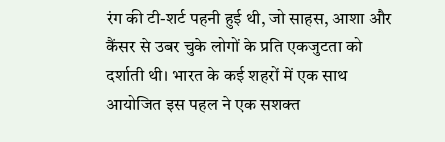रंग की टी-शर्ट पहनी हुई थी, जो साहस, आशा और कैंसर से उबर चुके लोगों के प्रति एकजुटता को दर्शाती थी। भारत के कई शहरों में एक साथ आयोजित इस पहल ने एक सशक्त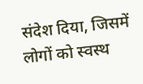संदेश दिया, जिसमें लोगों को स्वस्थ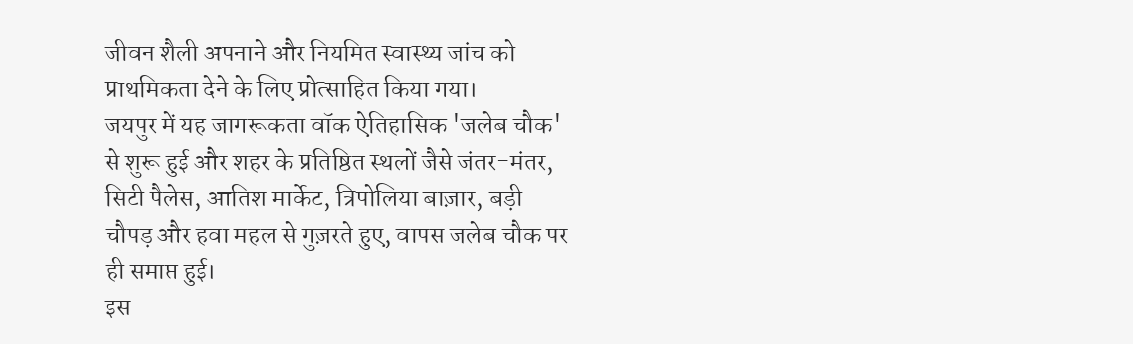जीवन शैली अपनाने और नियमित स्वास्थ्य जांच को प्राथमिकता देने के लिए प्रोत्साहित किया गया।
जयपुर में यह जागरूकता वॉक ऐतिहासिक 'जलेब चौक' से शुरू हुई और शहर के प्रतिष्ठित स्थलों जैसे जंतर-मंतर, सिटी पैलेस, आतिश मार्केट, त्रिपोलिया बाज़ार, बड़ी चौपड़ और हवा महल से गुज़रते हुए, वापस जलेब चौक पर ही समाप्त हुई।
इस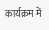कार्यक्रम में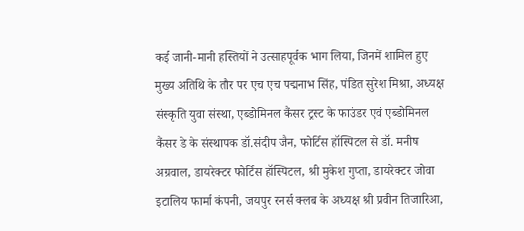कई जानी-मानी हस्तियों ने उत्साहपूर्वक भाग लिया, जिनमें शामिल हुए मुख्य अतिथि के तौर पर एच एच पद्मनाभ सिंह, पंडित सुरेश मिश्रा, अध्यक्ष संस्कृति युवा संस्था, एब्डोमिनल कैंसर ट्रस्ट के फाउंडर एवं एब्डोमिनल कैंसर डे के संस्थापक डॉ.संदीप जैन, फोर्टिस हॉस्पिटल से डॉ. मनीष अग्रवाल, डायरेक्टर फोर्टिस हॉस्पिटल, श्री मुकेश गुप्ता, डायरेक्टर जोवा इटालिय फार्मा कंपनी, जयपुर रनर्स क्लब के अध्यक्ष श्री प्रवीन तिजारिआ,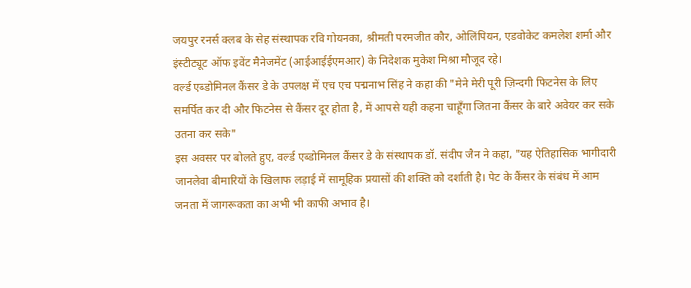जयपुर रनर्स क्लब के सेह संस्थापक रवि गोयनका, श्रीमती परमजीत कौर, ओलिंपियन, एडवोकेट कमलेश शर्मा और इंस्टीट्यूट ऑफ इवेंट मैनेजमेंट (आईआईईएमआर) के निदेशक मुकेश मिश्रा मौजूद रहे।
वर्ल्ड एब्डोमिनल कैंसर डे के उपलक्ष में एच एच पद्मनाभ सिंह ने कहा की "मेने मेरी पूरी ज़िन्दगी फिटनेस के लिए समर्पित कर दी और फिटनेस से कैंसर दूर होता है, में आपसे यही कहना चाहूँगा जितना कैंसर के बारे अवेयर कर सके उतना कर सके"
इस अवसर पर बोलते हुए, वर्ल्ड एब्डोमिनल कैंसर डे के संस्थापक डॉ. संदीप जैन ने कहा, "यह ऐतिहासिक भागीदारी जानलेवा बीमारियों के खिलाफ लड़ाई में सामूहिक प्रयासों की शक्ति को दर्शाती है। पेट के कैंसर के संबंध में आम जनता में जागरूकता का अभी भी काफी अभाव है।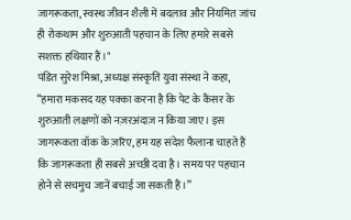जागरूकता, स्वस्थ जीवन शैली में बदलाव और नियमित जांच ही रोकथाम और शुरुआती पहचान के लिए हमारे सबसे सशक्त हथियार हैं।"
पंडित सुरेश मिश्रा, अध्यक्ष संस्कृति युवा संस्था ने कहा, “हमारा मकसद यह पक्का करना है कि पेट के कैंसर के शुरुआती लक्षणों को नज़रअंदाज़ न किया जाए। इस जागरूकता वॉक के ज़रिए, हम यह संदेश फैलाना चाहते हैं कि जागरूकता ही सबसे अच्छी दवा है। समय पर पहचान होने से सचमुच जानें बचाई जा सकती हैं।”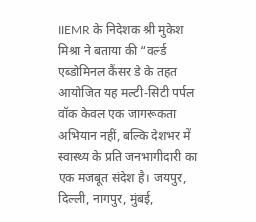IIEMR के निदेशक श्री मुकेश मिश्रा ने बताया की “वर्ल्ड एब्डोमिनल कैंसर डे के तहत आयोजित यह मल्टी-सिटी पर्पल वॉक केवल एक जागरूकता अभियान नहीं, बल्कि देशभर में स्वास्थ्य के प्रति जनभागीदारी का एक मजबूत संदेश है। जयपुर, दिल्ली, नागपुर, मुंबई,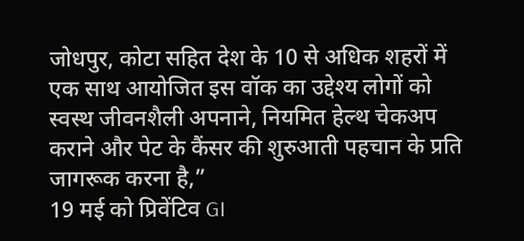जोधपुर, कोटा सहित देश के 10 से अधिक शहरों में एक साथ आयोजित इस वॉक का उद्देश्य लोगों को स्वस्थ जीवनशैली अपनाने, नियमित हेल्थ चेकअप कराने और पेट के कैंसर की शुरुआती पहचान के प्रति जागरूक करना है,”
19 मई को प्रिवेंटिव GI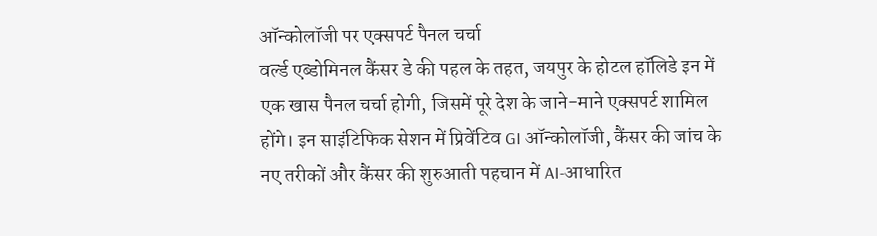ऑन्कोलॉजी पर एक्सपर्ट पैनल चर्चा
वर्ल्ड एब्डोमिनल कैंसर डे की पहल के तहत, जयपुर के होटल हॉलिडे इन में एक खास पैनल चर्चा होगी, जिसमें पूरे देश के जाने-माने एक्सपर्ट शामिल होंगे। इन साइंटिफिक सेशन में प्रिवेंटिव GI ऑन्कोलॉजी, कैंसर की जांच के नए तरीकों और कैंसर की शुरुआती पहचान में AI-आधारित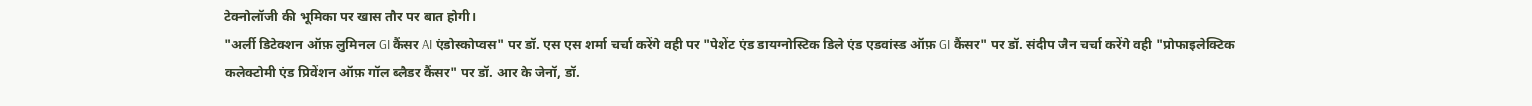टेक्नोलॉजी की भूमिका पर खास तौर पर बात होगी।
"अर्ली डिटेक्शन ऑफ़ लुमिनल GI कैंसर AI एंडोस्कोप्वस" पर डॉ. एस एस शर्मा चर्चा करेंगे वही पर "पेशेंट एंड डायग्नोस्टिक डिले एंड एडवांस्ड ऑफ़ GI कैंसर" पर डॉ. संदीप जैन चर्चा करेंगे वही "प्रोफाइलेक्टिक कलेक्टोमी एंड प्रिवेंशन ऑफ़ गॉल ब्लैडर कैंसर" पर डॉ. आर के जेनॉ, डॉ.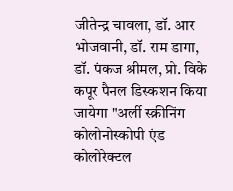जीतेन्द्र चावला, डॉ. आर भोजवानी, डॉ. राम डागा, डॉ. पंकज श्रीमल, प्रो. विके कपूर पैनल डिस्कशन किया जायेगा "अर्ली स्क्रीनिंग कोलोनोस्कोपी एंड कोलोरेक्टल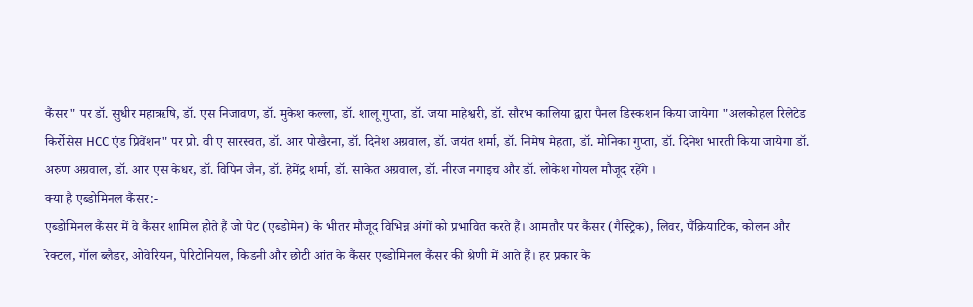कैंसर" पर डॉ. सुधीर महाऋषि, डॉ. एस निजावण, डॉ. मुकेश कल्ला, डॉ. शालू गुप्ता, डॉ. जया माहेश्वरी, डॉ. सौरभ कालिया द्वारा पैनल डिस्कशन किया जायेगा "अलकोहल रिलेटेड किर्रोसेस HCC एंड प्रिवेंशन" पर प्रो. वी ए सारस्वत, डॉ. आर पोखैरना, डॉ. दिनेश अग्रवाल, डॉ. जयंत शर्मा, डॉ. निमेष मेहता, डॉ. मोनिका गुप्ता, डॉ. दिनेश भारती किया जायेगा डॉ. अरुण अग्रवाल, डॉ. आर एस केधर, डॉ. विपिन जैन, डॉ. हेमेंद्र शर्मा, डॉ. साकेत अग्रवाल, डॉ. नीरज नगाइच और डॉ. लोकेश गोयल मौजूद रहेंगे ।
क्या है एब्डोमिनल कैंसर:-
एब्डोमिनल कैंसर में वे कैंसर शामिल होते हैं जो पेट (एब्डोमेन) के भीतर मौजूद विभिन्न अंगों को प्रभावित करते हैं। आमतौर पर कैंसर (गैस्ट्रिक), लिवर, पैंक्रियाटिक, कोलन और रेक्टल, गॉल ब्लैडर, ओवेरियन, पेरिटोनियल, किडनी और छोटी आंत के कैंसर एब्डोमिनल कैंसर की श्रेणी में आते हैं। हर प्रकार के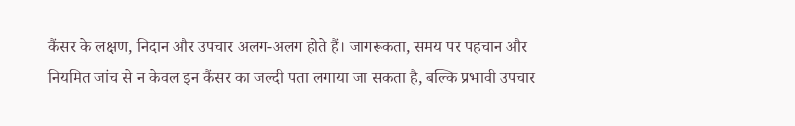कैंसर के लक्षण, निदान और उपचार अलग-अलग होते हैं। जागरूकता, समय पर पहचान और नियमित जांच से न केवल इन कैंसर का जल्दी पता लगाया जा सकता है, बल्कि प्रभावी उपचार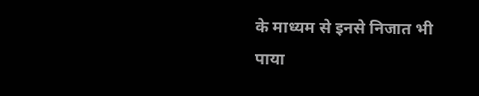के माध्यम से इनसे निजात भी पाया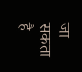जा सकता है